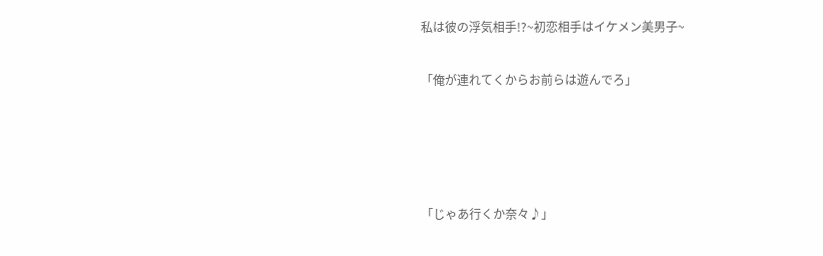私は彼の浮気相手!?~初恋相手はイケメン美男子~

「俺が連れてくからお前らは遊んでろ」




「じゃあ行くか奈々♪」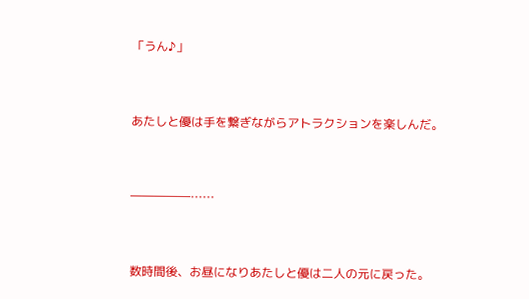「うん♪」




あたしと優は手を繋ぎながらアトラクションを楽しんだ。




―――――……




数時間後、お昼になりあたしと優は二人の元に戻った。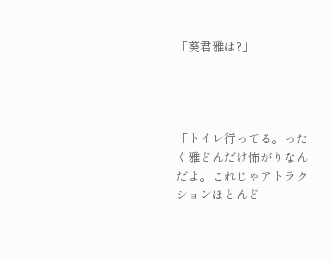「葵君雅は?」




「トイレ行ってる。ったく雅どんだけ怖がりなんだよ。これじゃアトラクションほとんど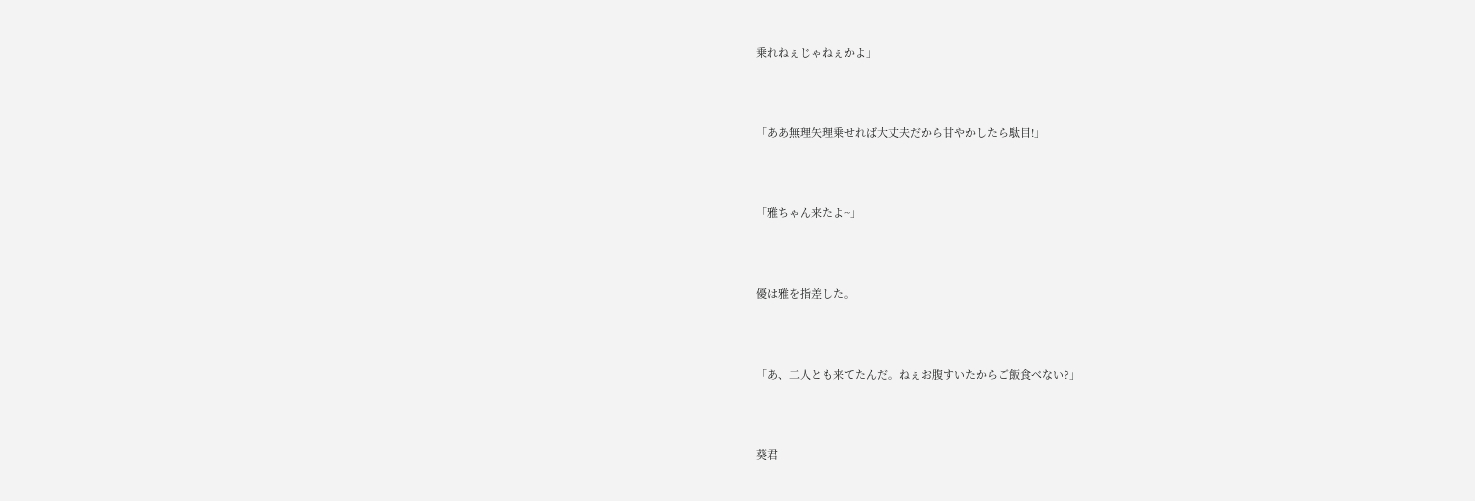乗れねぇじゃねぇかよ」




「ああ無理矢理乗せれば大丈夫だから甘やかしたら駄目!」




「雅ちゃん来たよ~」




優は雅を指差した。




「あ、二人とも来てたんだ。ねぇお腹すいたからご飯食べない?」




葵君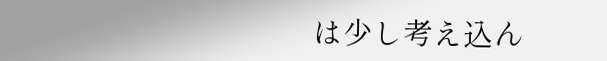は少し考え込ん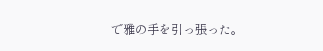で雅の手を引っ張った。